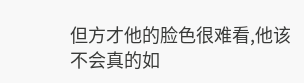但方才他的脸色很难看,他该不会真的如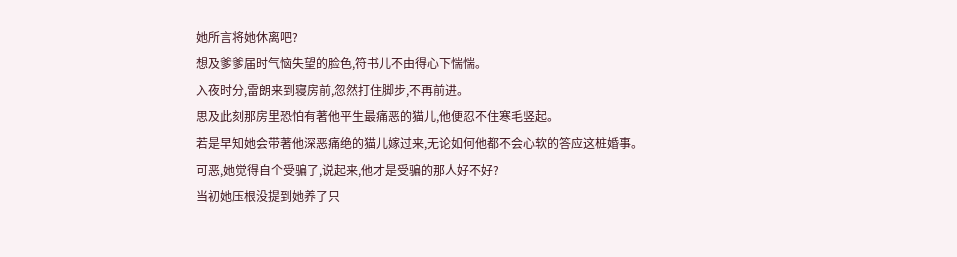她所言将她休离吧?
想及爹爹届时气恼失望的脸色,符书儿不由得心下惴惴。
入夜时分,雷朗来到寝房前,忽然打住脚步,不再前进。
思及此刻那房里恐怕有著他平生最痛恶的猫儿,他便忍不住寒毛竖起。
若是早知她会带著他深恶痛绝的猫儿嫁过来,无论如何他都不会心软的答应这桩婚事。
可恶,她觉得自个受骗了,说起来,他才是受骗的那人好不好?
当初她压根没提到她养了只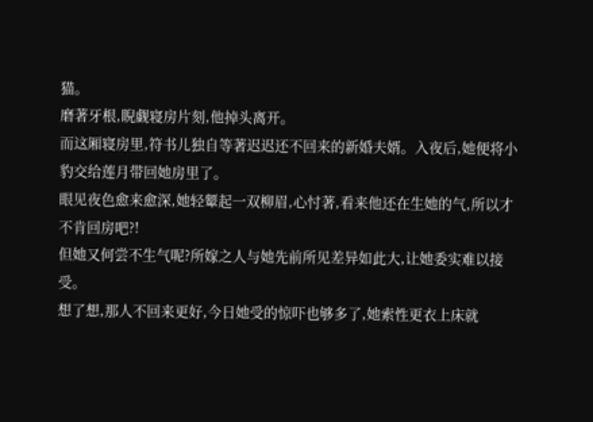猫。
磨著牙根,睨觑寝房片刻,他掉头离开。
而这厢寝房里,符书儿独自等著迟迟还不回来的新婚夫婿。入夜后,她便将小豹交给莲月带回她房里了。
眼见夜色愈来愈深,她轻颦起一双柳眉,心忖著,看来他还在生她的气,所以才不肯回房吧?!
但她又何尝不生气呢?所嫁之人与她先前所见差异如此大,让她委实难以接受。
想了想,那人不回来更好,今日她受的惊吓也够多了,她索性更衣上床就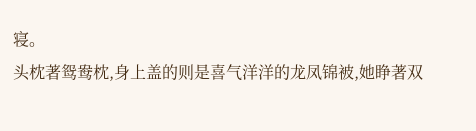寝。
头枕著鸳鸯枕,身上盖的则是喜气洋洋的龙凤锦被,她睁著双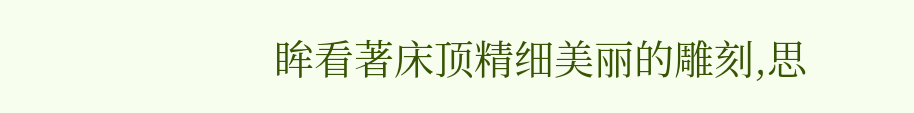眸看著床顶精细美丽的雕刻,思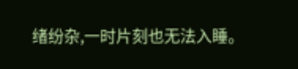绪纷杂,一时片刻也无法入睡。